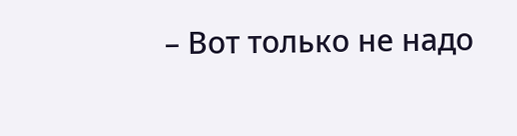– Вот только не надо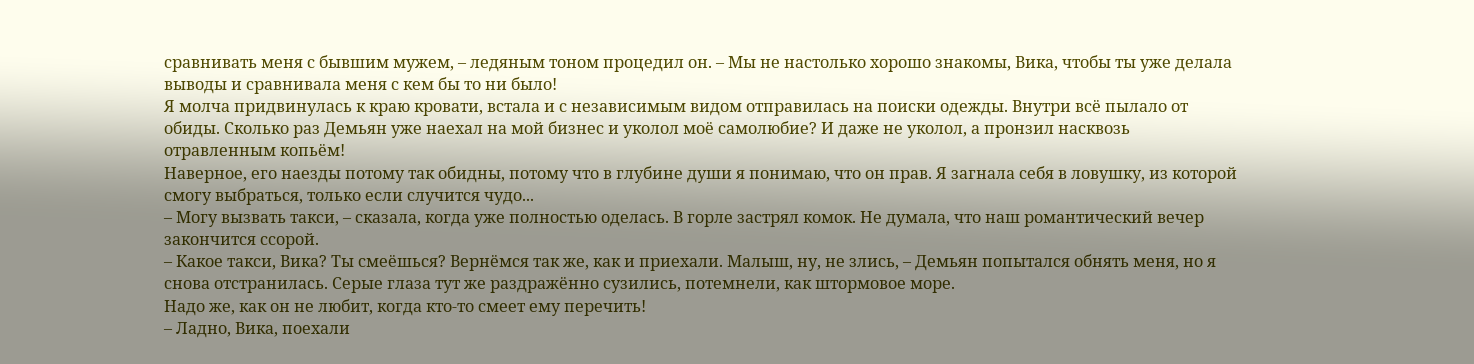сравнивать меня с бывшим мужем, – ледяным тоном процедил он. – Мы не настолько хорошо знакомы, Вика, чтобы ты уже делала выводы и сравнивала меня с кем бы то ни было!
Я молча придвинулась к краю кровати, встала и с независимым видом отправилась на поиски одежды. Внутри всё пылало от обиды. Сколько раз Демьян уже наехал на мой бизнес и уколол моё самолюбие? И даже не уколол, а пронзил насквозь отравленным копьём!
Наверное, его наезды потому так обидны, потому что в глубине души я понимаю, что он прав. Я загнала себя в ловушку, из которой смогу выбраться, только если случится чудо...
– Могу вызвать такси, – сказала, когда уже полностью оделась. В горле застрял комок. Не думала, что наш романтический вечер закончится ссорой.
– Какое такси, Вика? Ты смеёшься? Вернёмся так же, как и приехали. Малыш, ну, не злись, – Демьян попытался обнять меня, но я снова отстранилась. Серые глаза тут же раздражённо сузились, потемнели, как штормовое море.
Надо же, как он не любит, когда кто-то смеет ему перечить!
– Ладно, Вика, поехали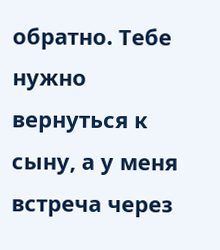обратно. Тебе нужно вернуться к сыну, а у меня встреча через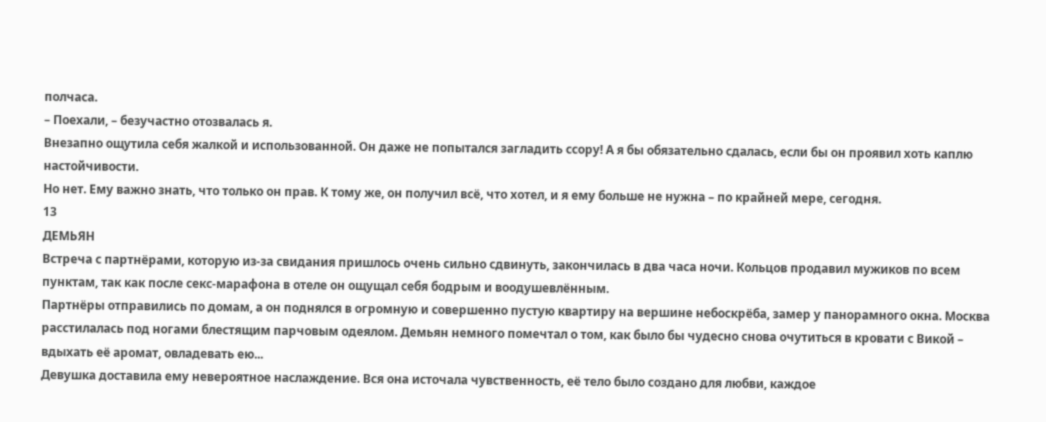полчаса.
– Поехали, – безучастно отозвалась я.
Внезапно ощутила себя жалкой и использованной. Он даже не попытался загладить ссору! А я бы обязательно сдалась, если бы он проявил хоть каплю настойчивости.
Но нет. Ему важно знать, что только он прав. К тому же, он получил всё, что хотел, и я ему больше не нужна – по крайней мере, сегодня.
13
ДЕМЬЯН
Встреча с партнёрами, которую из-за свидания пришлось очень сильно сдвинуть, закончилась в два часа ночи. Кольцов продавил мужиков по всем пунктам, так как после секс-марафона в отеле он ощущал себя бодрым и воодушевлённым.
Партнёры отправились по домам, а он поднялся в огромную и совершенно пустую квартиру на вершине небоскрёба, замер у панорамного окна. Москва расстилалась под ногами блестящим парчовым одеялом. Демьян немного помечтал о том, как было бы чудесно снова очутиться в кровати с Викой – вдыхать её аромат, овладевать ею...
Девушка доставила ему невероятное наслаждение. Вся она источала чувственность, её тело было создано для любви, каждое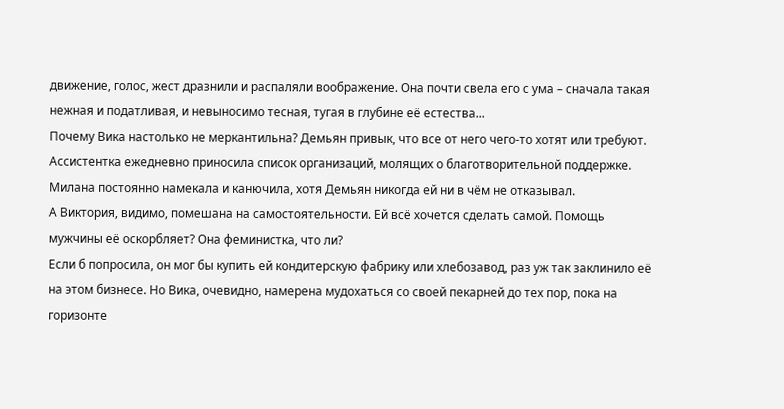движение, голос, жест дразнили и распаляли воображение. Она почти свела его с ума – сначала такая нежная и податливая, и невыносимо тесная, тугая в глубине её естества...
Почему Вика настолько не меркантильна? Демьян привык, что все от него чего-то хотят или требуют. Ассистентка ежедневно приносила список организаций, молящих о благотворительной поддержке. Милана постоянно намекала и канючила, хотя Демьян никогда ей ни в чём не отказывал.
А Виктория, видимо, помешана на самостоятельности. Ей всё хочется сделать самой. Помощь мужчины её оскорбляет? Она феминистка, что ли?
Если б попросила, он мог бы купить ей кондитерскую фабрику или хлебозавод, раз уж так заклинило её на этом бизнесе. Но Вика, очевидно, намерена мудохаться со своей пекарней до тех пор, пока на горизонте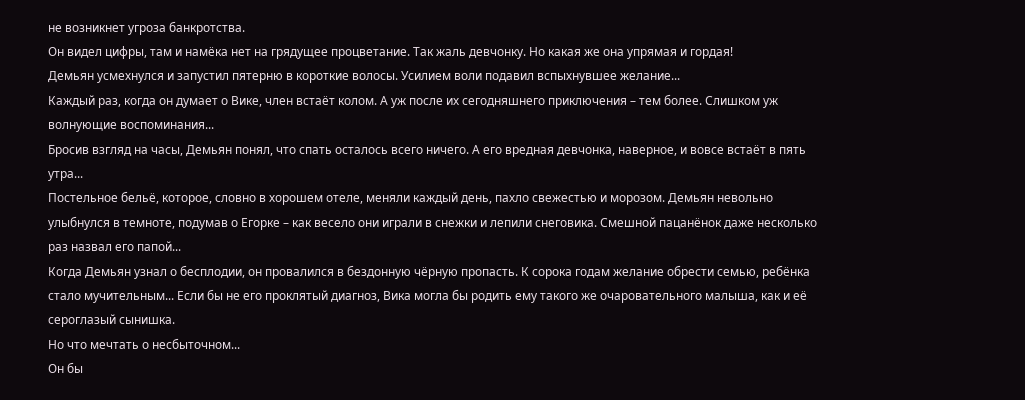не возникнет угроза банкротства.
Он видел цифры, там и намёка нет на грядущее процветание. Так жаль девчонку. Но какая же она упрямая и гордая!
Демьян усмехнулся и запустил пятерню в короткие волосы. Усилием воли подавил вспыхнувшее желание...
Каждый раз, когда он думает о Вике, член встаёт колом. А уж после их сегодняшнего приключения – тем более. Слишком уж волнующие воспоминания...
Бросив взгляд на часы, Демьян понял, что спать осталось всего ничего. А его вредная девчонка, наверное, и вовсе встаёт в пять утра...
Постельное бельё, которое, словно в хорошем отеле, меняли каждый день, пахло свежестью и морозом. Демьян невольно улыбнулся в темноте, подумав о Егорке – как весело они играли в снежки и лепили снеговика. Смешной пацанёнок даже несколько раз назвал его папой...
Когда Демьян узнал о бесплодии, он провалился в бездонную чёрную пропасть. К сорока годам желание обрести семью, ребёнка стало мучительным... Если бы не его проклятый диагноз, Вика могла бы родить ему такого же очаровательного малыша, как и её сероглазый сынишка.
Но что мечтать о несбыточном...
Он бы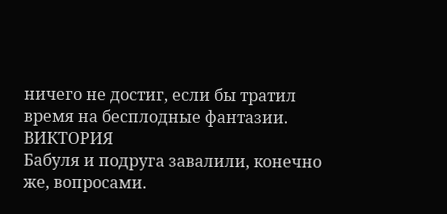ничего не достиг, если бы тратил время на бесплодные фантазии.
ВИКТОРИЯ
Бабуля и подруга завалили, конечно же, вопросами.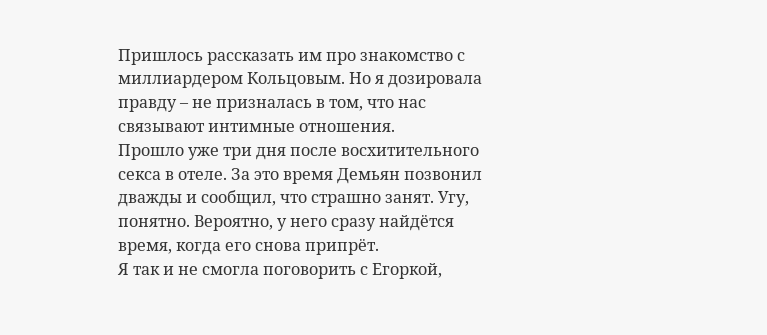Пришлось рассказать им про знакомство с миллиардером Кольцовым. Но я дозировала правду – не призналась в том, что нас связывают интимные отношения.
Прошло уже три дня после восхитительного секса в отеле. За это время Демьян позвонил дважды и сообщил, что страшно занят. Угу, понятно. Вероятно, у него сразу найдётся время, когда его снова припрёт.
Я так и не смогла поговорить с Егоркой,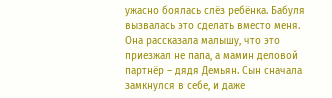ужасно боялась слёз ребёнка. Бабуля вызвалась это сделать вместо меня. Она рассказала малышу, что это приезжал не папа, а мамин деловой партнёр – дядя Демьян. Сын сначала замкнулся в себе, и даже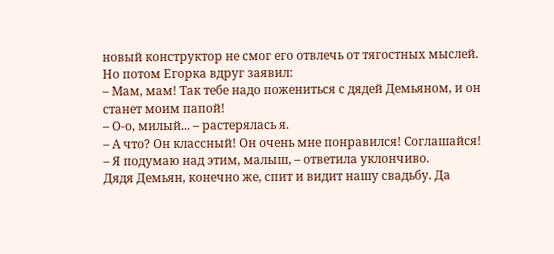новый конструктор не смог его отвлечь от тягостных мыслей.
Но потом Егорка вдруг заявил:
– Мам, мам! Так тебе надо пожениться с дядей Демьяном, и он станет моим папой!
– О-о, милый... – растерялась я.
– А что? Он классный! Он очень мне понравился! Соглашайся!
– Я подумаю над этим, малыш, – ответила уклончиво.
Дядя Демьян, конечно же, спит и видит нашу свадьбу. Да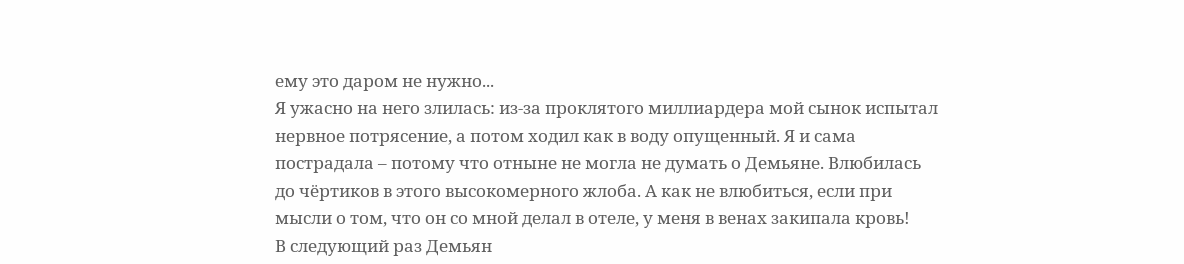ему это даром не нужно...
Я ужасно на него злилась: из-за проклятого миллиардера мой сынок испытал нервное потрясение, а потом ходил как в воду опущенный. Я и сама пострадала – потому что отныне не могла не думать о Демьяне. Влюбилась до чёртиков в этого высокомерного жлоба. А как не влюбиться, если при мысли о том, что он со мной делал в отеле, у меня в венах закипала кровь!
В следующий раз Демьян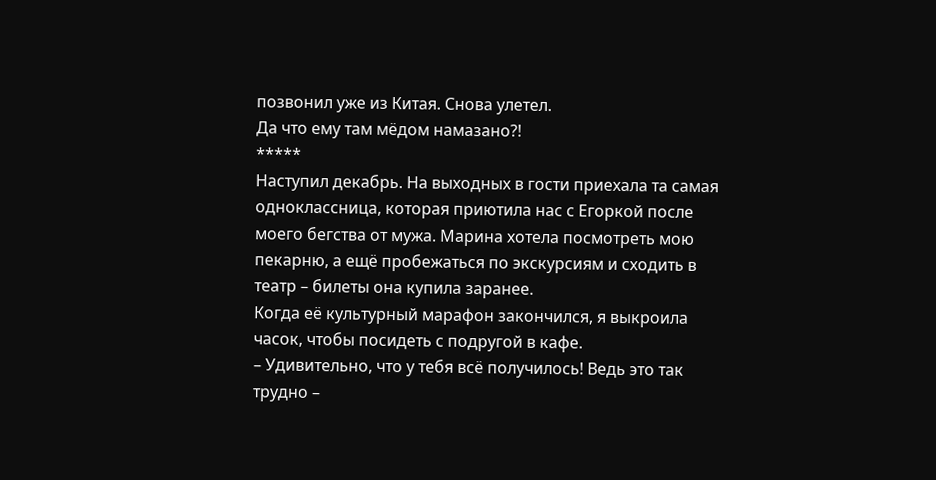позвонил уже из Китая. Снова улетел.
Да что ему там мёдом намазано?!
*****
Наступил декабрь. На выходных в гости приехала та самая одноклассница, которая приютила нас с Егоркой после моего бегства от мужа. Марина хотела посмотреть мою пекарню, а ещё пробежаться по экскурсиям и сходить в театр – билеты она купила заранее.
Когда её культурный марафон закончился, я выкроила часок, чтобы посидеть с подругой в кафе.
– Удивительно, что у тебя всё получилось! Ведь это так трудно –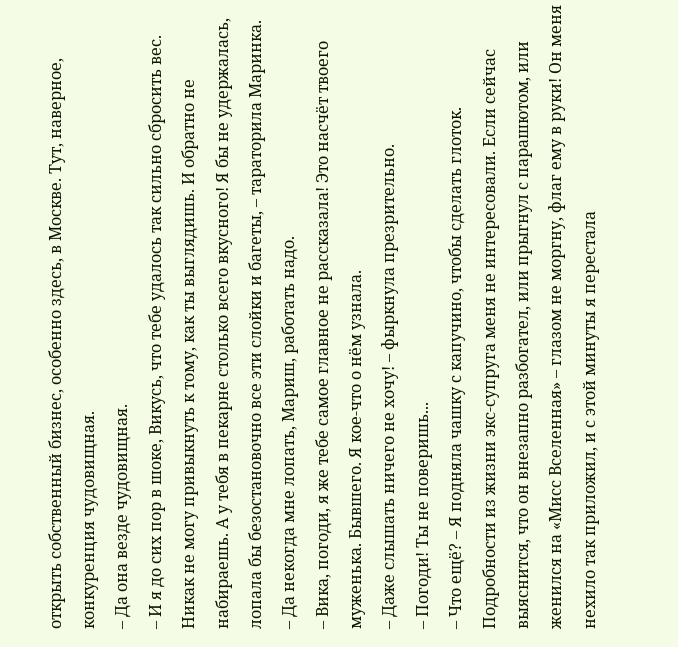открыть собственный бизнес, особенно здесь, в Москве. Тут, наверное, конкуренция чудовищная.
– Да она везде чудовищная.
– И я до сих пор в шоке, Викусь, что тебе удалось так сильно сбросить вес. Никак не могу привыкнуть к тому, как ты выглядишь. И обратно не набираешь. А у тебя в пекарне столько всего вкусного! Я бы не удержалась, лопала бы безостановочно все эти слойки и багеты, – тараторила Маринка.
– Да некогда мне лопать, Мариш, работать надо.
– Вика, погоди, я же тебе самое главное не рассказала! Это насчёт твоего муженька. Бывшего. Я кое-что о нём узнала.
– Даже слышать ничего не хочу! – фыркнула презрительно.
– Погоди! Ты не поверишь...
– Что ещё? – Я подняла чашку с капучино, чтобы сделать глоток.
Подробности из жизни экс-супруга меня не интересовали. Если сейчас выяснится, что он внезапно разбогател, или прыгнул с парашютом, или женился на «Мисс Вселенная» – глазом не моргну, флаг ему в руки! Он меня нехило так приложил, и с этой минуты я перестала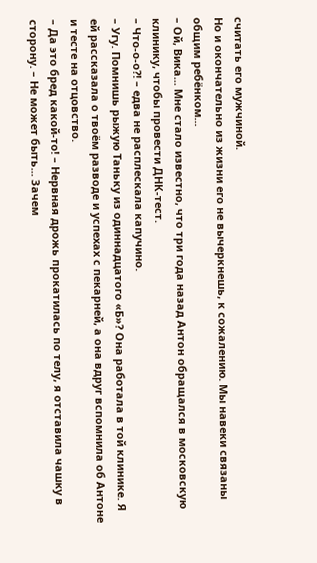считать его мужчиной.
Но и окончательно из жизни его не вычеркнешь, к сожалению. Мы навеки связаны общим ребёнком...
– Ой, Вика... Мне стало известно, что три года назад Антон обращался в московскую клинику, чтобы провести ДНК-тест.
– Что-о-о?! – едва не расплескала капучино.
– Угу. Помнишь рыжую Таньку из одиннадцатого «Б»? Она работала в той клинике. Я ей рассказала о твоём разводе и успехах с пекарней, а она вдруг вспомнила об Антоне и тесте на отцовство.
– Да это бред какой-то! – Нервная дрожь прокатилась по телу, я отставила чашку в сторону. – Не может быть... Зачем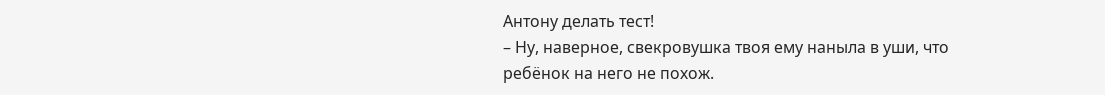Антону делать тест!
– Ну, наверное, свекровушка твоя ему наныла в уши, что ребёнок на него не похож.